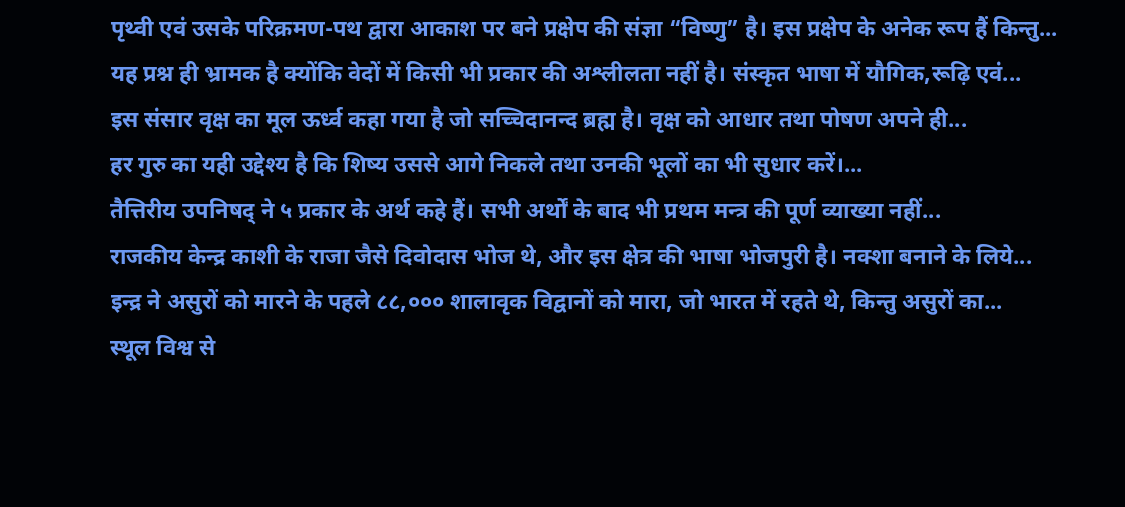पृथ्वी एवं उसके परिक्रमण-पथ द्वारा आकाश पर बने प्रक्षेप की संज्ञा “विष्णु” है। इस प्रक्षेप के अनेक रूप हैं किन्तु...
यह प्रश्न ही भ्रामक है क्योंकि वेदों में किसी भी प्रकार की अश्लीलता नहीं है। संस्कृत भाषा में यौगिक,रूढ़ि एवं...
इस संसार वृक्ष का मूल ऊर्ध्व कहा गया है जो सच्चिदानन्द ब्रह्म है। वृक्ष को आधार तथा पोषण अपने ही...
हर गुरु का यही उद्देश्य है कि शिष्य उससे आगे निकले तथा उनकी भूलों का भी सुधार करें।...
तैत्तिरीय उपनिषद् ने ५ प्रकार के अर्थ कहे हैं। सभी अर्थों के बाद भी प्रथम मन्त्र की पूर्ण व्याख्या नहीं...
राजकीय केन्द्र काशी के राजा जैसे दिवोदास भोज थे, और इस क्षेत्र की भाषा भोजपुरी है। नक्शा बनाने के लिये...
इन्द्र ने असुरों को मारने के पहले ८८,००० शालावृक विद्वानों को मारा, जो भारत में रहते थे, किन्तु असुरों का...
स्थूल विश्व से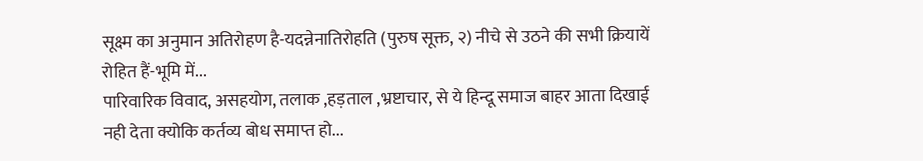सूक्ष्म का अनुमान अतिरोहण है-यदन्नेनातिरोहति (पुरुष सूक्त, २) नीचे से उठने की सभी क्रियायें रोहित हैं-भूमि में...
पारिवारिक विवाद, असहयोग, तलाक ,हड़ताल ,भ्रष्टाचार, से ये हिन्दू समाज बाहर आता दिखाई नही देता क्योकि कर्तव्य बोध समाप्त हो...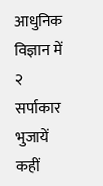आधुनिक विज्ञान में २ सर्पाकार भुजायें कहीं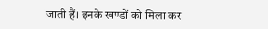जाती हैं। इनके खण्डों को मिला कर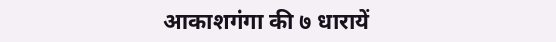आकाशगंगा की ७ धारायें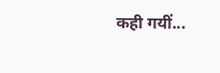कही गयीं...